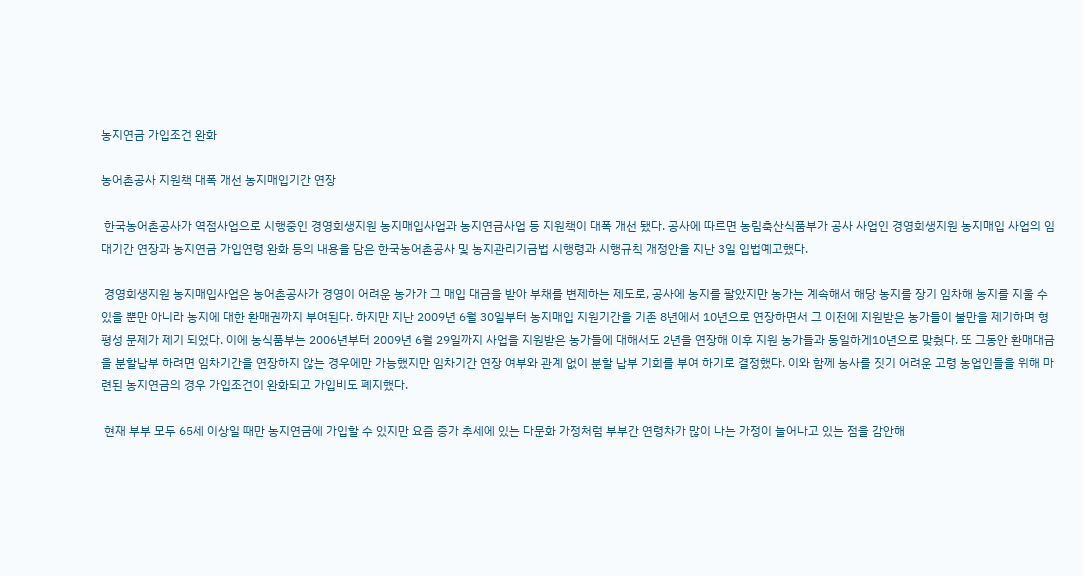농지연금 가입조건 완화

농어촌공사 지원책 대폭 개선 농지매입기간 연장

 한국농어촌공사가 역점사업으로 시행중인 경영회생지원 농지매입사업과 농지연금사업 등 지원책이 대폭 개선 됐다. 공사에 따르면 농림축산식품부가 공사 사업인 경영회생지원 농지매입 사업의 임대기간 연장과 농지연금 가입연령 완화 등의 내용을 담은 한국농어촌공사 및 농지관리기금법 시행령과 시행규칙 개정안을 지난 3일 입법예고했다.

 경영회생지원 농지매입사업은 농어촌공사가 경영이 어려운 농가가 그 매입 대금을 받아 부채를 변제하는 제도로, 공사에 농지를 팔았지만 농가는 계속해서 해당 농지를 장기 임차해 농지를 지울 수 있을 뿐만 아니라 농지에 대한 환매권까지 부여된다. 하지만 지난 2009년 6월 30일부터 농지매입 지원기간을 기존 8년에서 10년으로 연장하면서 그 이전에 지원받은 농가들이 불만을 제기하며 형평성 문제가 제기 되었다. 이에 농식품부는 2006년부터 2009년 6월 29일까지 사업을 지원받은 농가들에 대해서도 2년을 연장해 이후 지원 농가들과 동일하게10년으로 맞췄다. 또 그동안 환매대금을 분할납부 하려면 임차기간을 연장하지 않는 경우에만 가능했지만 임차기간 연장 여부와 관계 없이 분할 납부 기회를 부여 하기로 결정했다. 이와 함께 농사를 짓기 어려운 고령 농업인들을 위해 마련된 농지연금의 경우 가입조건이 완화되고 가입비도 폐지했다.

 현재 부부 모두 65세 이상일 때만 농지연금에 가입할 수 있지만 요즘 증가 추세에 있는 다문화 가정처럼 부부간 연령차가 많이 나는 가정이 늘어나고 있는 점을 감안해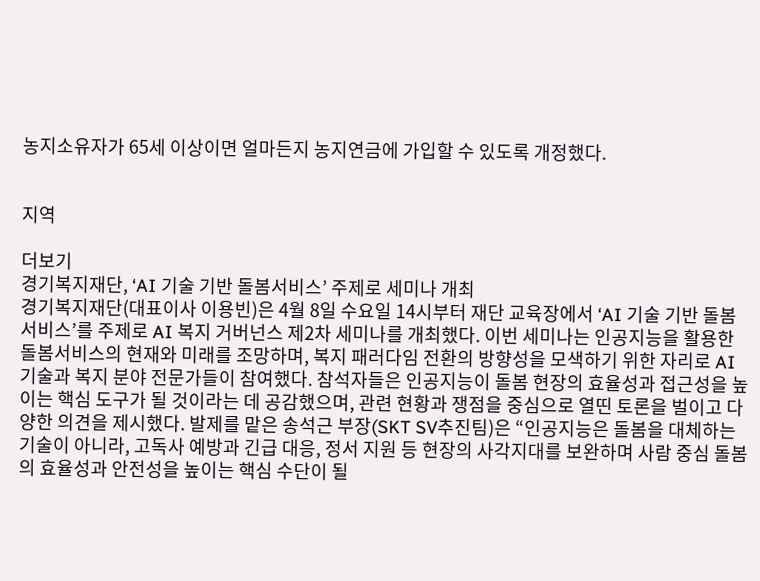농지소유자가 65세 이상이면 얼마든지 농지연금에 가입할 수 있도록 개정했다.


지역

더보기
경기복지재단, ‘AI 기술 기반 돌봄서비스’ 주제로 세미나 개최
경기복지재단(대표이사 이용빈)은 4월 8일 수요일 14시부터 재단 교육장에서 ‘AI 기술 기반 돌봄서비스’를 주제로 AI 복지 거버넌스 제2차 세미나를 개최했다. 이번 세미나는 인공지능을 활용한 돌봄서비스의 현재와 미래를 조망하며, 복지 패러다임 전환의 방향성을 모색하기 위한 자리로 AI 기술과 복지 분야 전문가들이 참여했다. 참석자들은 인공지능이 돌봄 현장의 효율성과 접근성을 높이는 핵심 도구가 될 것이라는 데 공감했으며, 관련 현황과 쟁점을 중심으로 열띤 토론을 벌이고 다양한 의견을 제시했다. 발제를 맡은 송석근 부장(SKT SV추진팀)은 “인공지능은 돌봄을 대체하는 기술이 아니라, 고독사 예방과 긴급 대응, 정서 지원 등 현장의 사각지대를 보완하며 사람 중심 돌봄의 효율성과 안전성을 높이는 핵심 수단이 될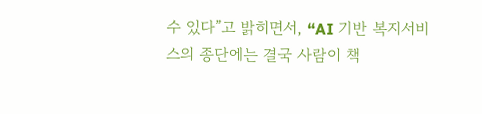수 있다”고 밝히면서, “AI 기반 복지서비스의 종단에는 결국 사람이 책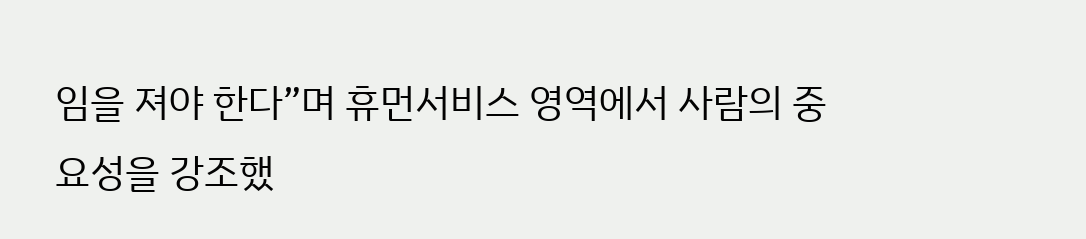임을 져야 한다”며 휴먼서비스 영역에서 사람의 중요성을 강조했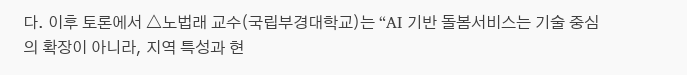다. 이후 토론에서 △노법래 교수(국립부경대학교)는 “AI 기반 돌봄서비스는 기술 중심의 확장이 아니라, 지역 특성과 현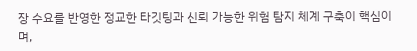장 수요를 반영한 정교한 타깃팅과 신뢰 가능한 위험 탐지 체계 구축이 핵심이며,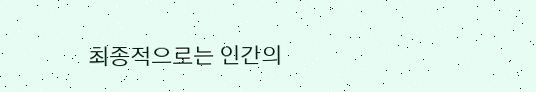최종적으로는 인간의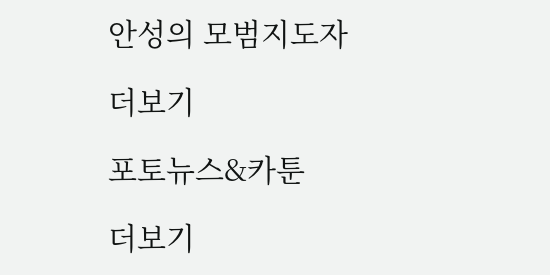안성의 모범지도자

더보기

포토뉴스&카툰

더보기